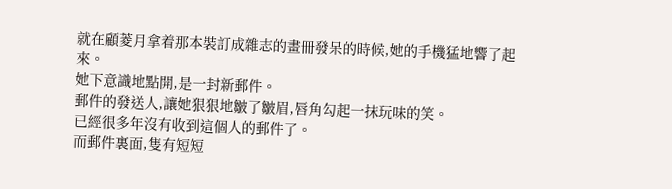就在顧菱月拿着那本裝訂成雜志的畫冊發呆的時候,她的手機猛地響了起來。
她下意識地點開,是一封新郵件。
郵件的發送人,讓她狠狠地皺了皺眉,唇角勾起一抹玩味的笑。
已經很多年沒有收到這個人的郵件了。
而郵件裏面,隻有短短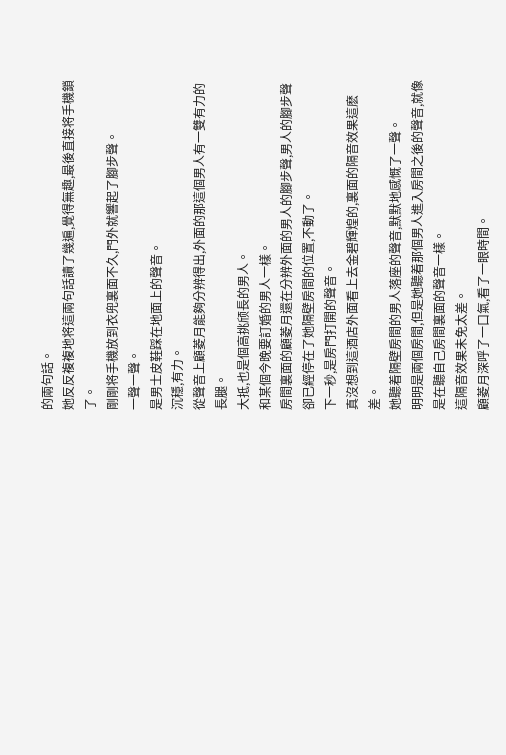的兩句話。
她反反複複地将這兩句話讀了幾遍,覺得無趣,最後直接将手機鎖了。
剛剛将手機放到衣兜裏面不久,門外就響起了腳步聲。
一聲一聲。
是男士皮鞋踩在地面上的聲音。
沉穩,有力。
從聲音上顧菱月能夠分辨得出,外面的那這個男人有一雙有力的長腿。
大抵,也是個高挑颀長的男人。
和某個今晚要訂婚的男人一樣。
房間裏面的顧菱月還在分辨外面的男人的腳步聲,男人的腳步聲卻已經停在了她隔壁房間的位置,不動了。
下一秒,是房門打開的聲音。
真沒想到這酒店外面看上去金碧輝煌的,裏面的隔音效果這麽差。
她聽着隔壁房間的男人落座的聲音,默默地感慨了一聲。
明明是兩個房間,但是她聽着那個男人進入房間之後的聲音,就像是在聽自己房間裏面的聲音一樣。
這隔音效果未免太差。
顧菱月深呼了一口氣,看了一眼時間。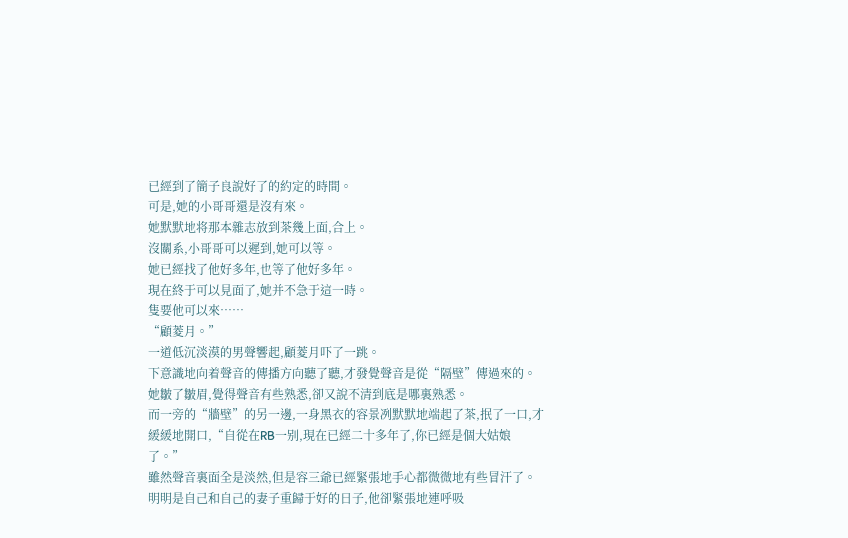已經到了簡子良說好了的約定的時間。
可是,她的小哥哥還是沒有來。
她默默地将那本雜志放到茶幾上面,合上。
沒關系,小哥哥可以遲到,她可以等。
她已經找了他好多年,也等了他好多年。
現在終于可以見面了,她并不急于這一時。
隻要他可以來……
“顧菱月。”
一道低沉淡漠的男聲響起,顧菱月吓了一跳。
下意識地向着聲音的傳播方向聽了聽,才發覺聲音是從“隔壁”傳過來的。
她皺了皺眉,覺得聲音有些熟悉,卻又說不清到底是哪裏熟悉。
而一旁的“牆壁”的另一邊,一身黑衣的容景冽默默地端起了茶,抿了一口,才緩緩地開口,“自從在RB一别,現在已經二十多年了,你已經是個大姑娘了。”
雖然聲音裏面全是淡然,但是容三爺已經緊張地手心都微微地有些冒汗了。
明明是自己和自己的妻子重歸于好的日子,他卻緊張地連呼吸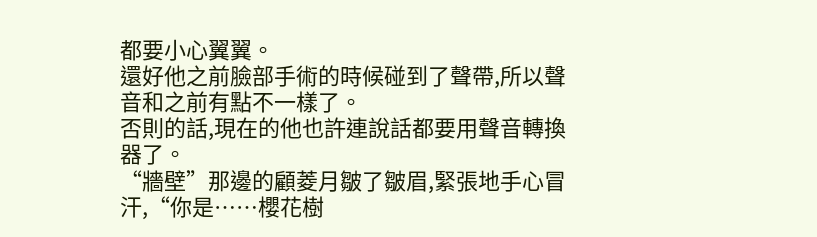都要小心翼翼。
還好他之前臉部手術的時候碰到了聲帶,所以聲音和之前有點不一樣了。
否則的話,現在的他也許連說話都要用聲音轉換器了。
“牆壁”那邊的顧菱月皺了皺眉,緊張地手心冒汗,“你是……櫻花樹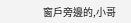窗戶旁邊的,小哥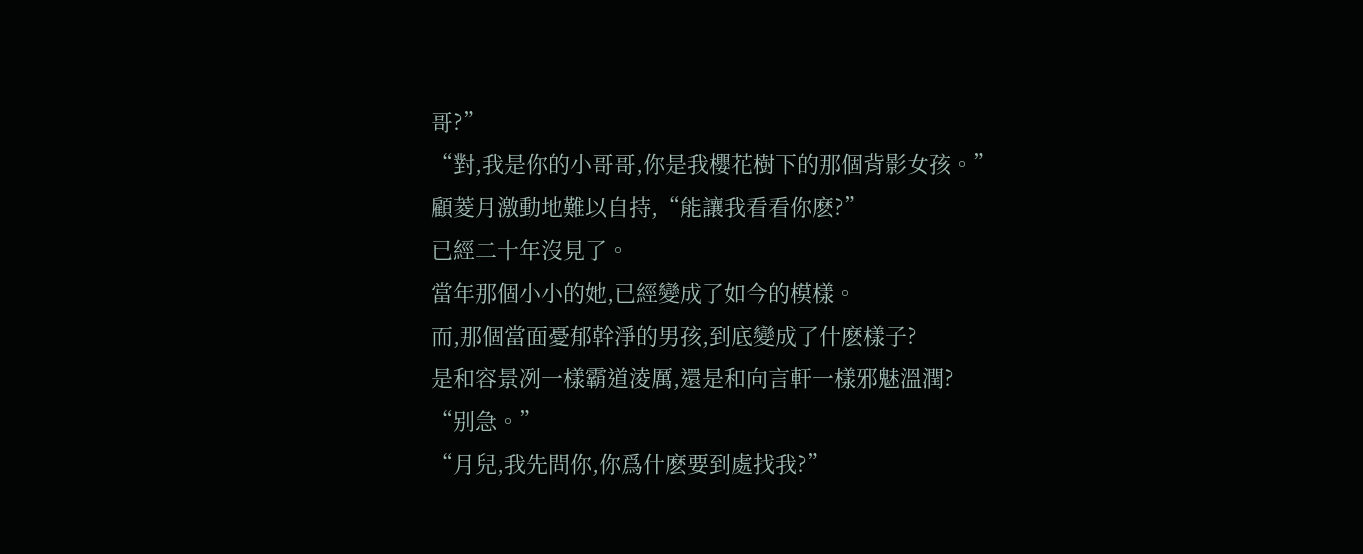哥?”
“對,我是你的小哥哥,你是我櫻花樹下的那個背影女孩。”
顧菱月激動地難以自持,“能讓我看看你麽?”
已經二十年沒見了。
當年那個小小的她,已經變成了如今的模樣。
而,那個當面憂郁幹淨的男孩,到底變成了什麽樣子?
是和容景冽一樣霸道淩厲,還是和向言軒一樣邪魅溫潤?
“别急。”
“月兒,我先問你,你爲什麽要到處找我?”